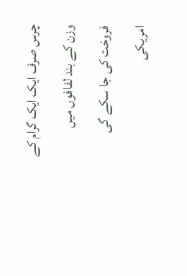چرس صرف ایک ایک گرام کے وزن کے بند لفافوں میں فروخت کی جا سکے گی
امریکی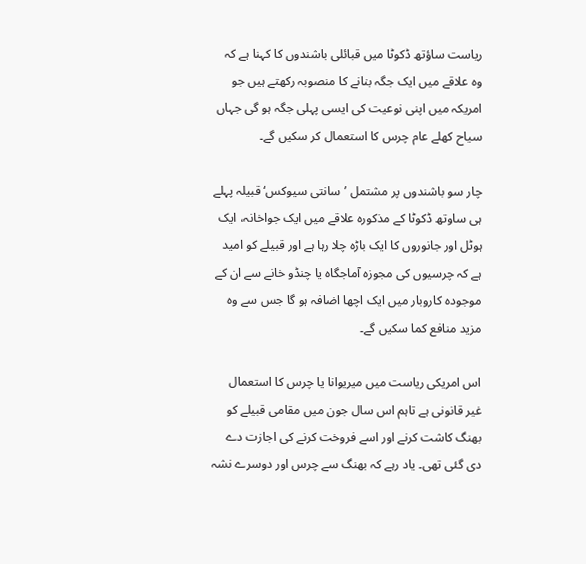ریاست ساؤتھ ڈکوٹا میں قبائلی باشندوں کا کہنا ہے کہ وہ علاقے میں ایک جگہ بنانے کا منصوبہ رکھتے ہیں جو امریکہ میں اپنی نوعیت کی ایسی پہلی جگہ ہو گی جہاں سیاح کھلے عام چرس کا استعمال کر سکیں گے۔

چار سو باشندوں پر مشتمل ’سانتی سیوکس‘ قبیلہ پہلے ہی ساوتھ ڈکوٹا کے مذکورہ علاقے میں ایک جواخانہ، ایک ہوٹل اور جانوروں کا ایک باڑہ چلا رہا ہے اور قبیلے کو امید ہے کہ چرسیوں کی مجوزہ آماجگاہ یا چنڈو خانے سے ان کے موجودہ کاروبار میں ایک اچھا اضافہ ہو گا جس سے وہ مزید منافع کما سکیں گے۔

اس امریکی ریاست میں میریوانا یا چرس کا استعمال غیر قانونی ہے تاہم اس سال جون میں مقامی قبیلے کو بھنگ کاشت کرنے اور اسے فروخت کرنے کی اجازت دے دی گئی تھی۔ یاد رہے کہ بھنگ سے چرس اور دوسرے نشہ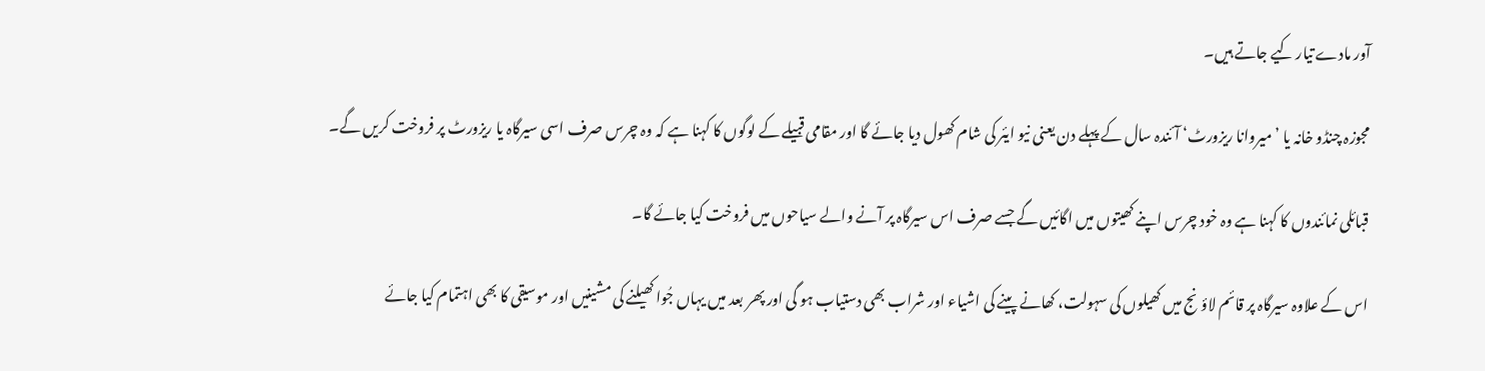آور مادے تیار کیے جاتے ہیں۔

مجوزہ چنڈو خانہ یا ’میروانا ریزورٹ‘ آئندہ سال کے پہلے دن یعنی نیو ایئر کی شام کھول دیا جائے گا اور مقامی قبیلے کے لوگوں کا کہنا ہے کہ وہ چرس صرف اسی سیرگاہ یا ریزورٹ پر فروخت کریں گے۔

قبائلی نمائندوں کا کہنا ہے وہ خود چرس اپنے کھیتوں میں اگائیں گے جسے صرف اس سیرگاہ پر آنے والے سیاحوں میں فروخت کیا جائے گا۔

اس کے علاوہ سیرگاہ پر قائم لاؤنج میں کھیلوں کی سہولت، کھانے پینے کی اشیاء اور شراب بھی دستیاب ہو گی اور پھر بعد میں یہاں جُوا کھیلنے کی مشینیں اور موسیقی کا بھی اہتمام کیا جائے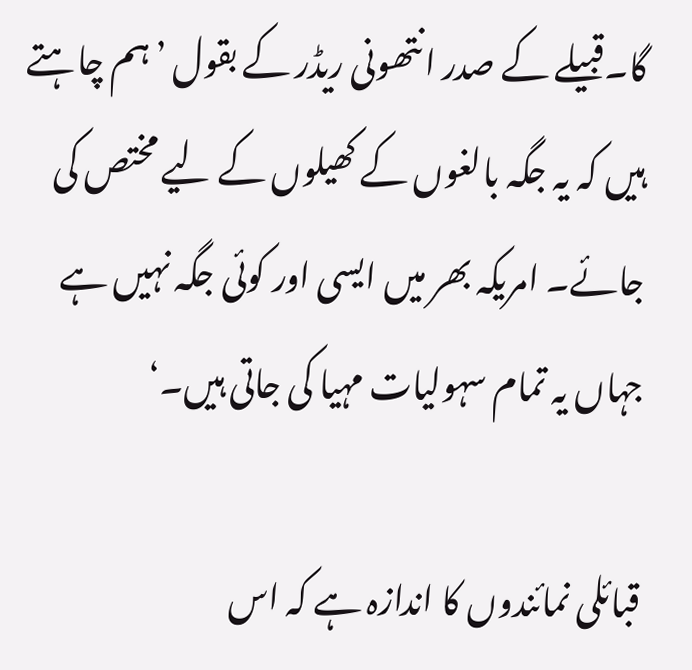گا۔قبیلے کے صدر انتھونی ریڈر کے بقول ’ہم چاہتے ہیں کہ یہ جگہ بالغوں کے کھیلوں کے لیے مختص کی جائے۔ امریکہ بھر میں ایسی اور کوئی جگہ نہیں ہے جہاں یہ تمام سہولیات مہیا کی جاتی ہیں۔‘

قبائلی نمائندوں کا اندازہ ہے کہ اس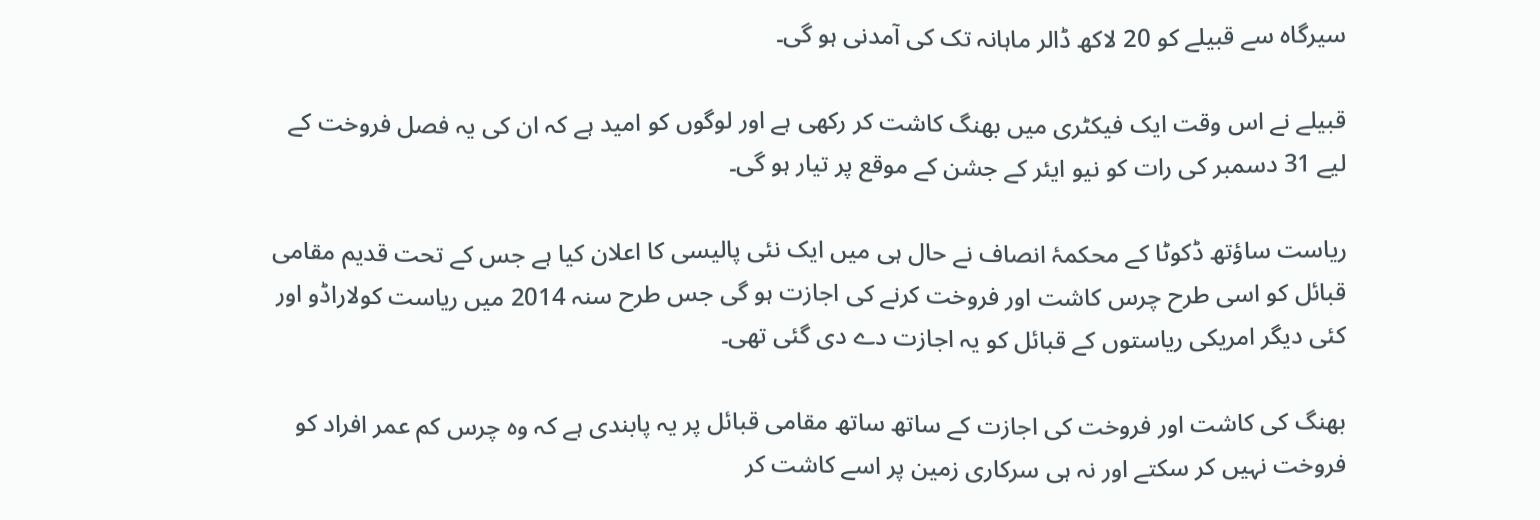سیرگاہ سے قبیلے کو 20 لاکھ ڈالر ماہانہ تک کی آمدنی ہو گی۔

قبیلے نے اس وقت ایک فیکٹری میں بھنگ کاشت کر رکھی ہے اور لوگوں کو امید ہے کہ ان کی یہ فصل فروخت کے لیے 31 دسمبر کی رات کو نیو ایئر کے جشن کے موقع پر تیار ہو گی۔

ریاست ساؤتھ ڈکوٹا کے محکمۂ انصاف نے حال ہی میں ایک نئی پالیسی کا اعلان کیا ہے جس کے تحت قدیم مقامی قبائل کو اسی طرح چرس کاشت اور فروخت کرنے کی اجازت ہو گی جس طرح سنہ 2014 میں ریاست کولاراڈو اور کئی دیگر امریکی ریاستوں کے قبائل کو یہ اجازت دے دی گئی تھی۔

بھنگ کی کاشت اور فروخت کی اجازت کے ساتھ ساتھ مقامی قبائل پر یہ پابندی ہے کہ وہ چرس کم عمر افراد کو فروخت نہیں کر سکتے اور نہ ہی سرکاری زمین پر اسے کاشت کر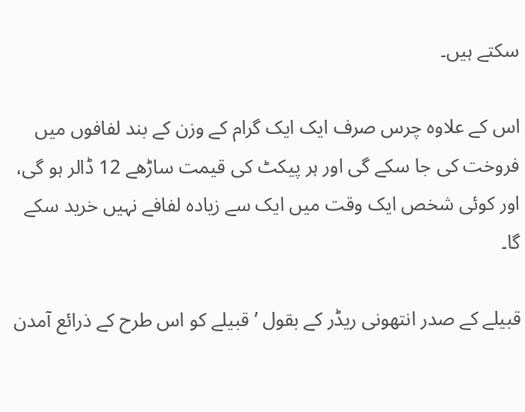سکتے ہیں۔

اس کے علاوہ چرس صرف ایک ایک گرام کے وزن کے بند لفافوں میں فروخت کی جا سکے گی اور ہر پیکٹ کی قیمت ساڑھے 12 ڈالر ہو گی، اور کوئی شخص ایک وقت میں ایک سے زیادہ لفافے نہیں خرید سکے گا۔

قبیلے کے صدر انتھونی ریڈر کے بقول ’ قبیلے کو اس طرح کے ذرائع آمدن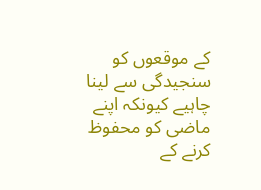کے موقعوں کو سنجیدگی سے لینا چاہیے کیونکہ اپنے ماضی کو محفوظ کرنے کے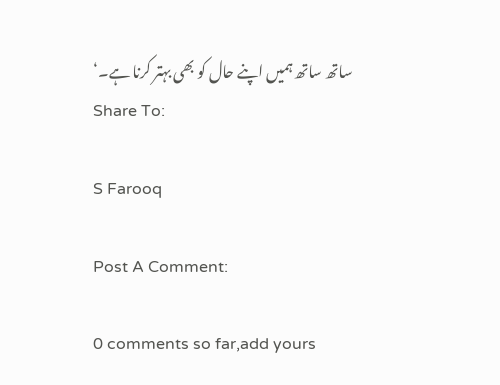ساتھ ساتھ ہمیں اپنے حال کو بھی بہتر کرنا ہے۔‘
Share To:

S Farooq

Post A Comment:

0 comments so far,add yours